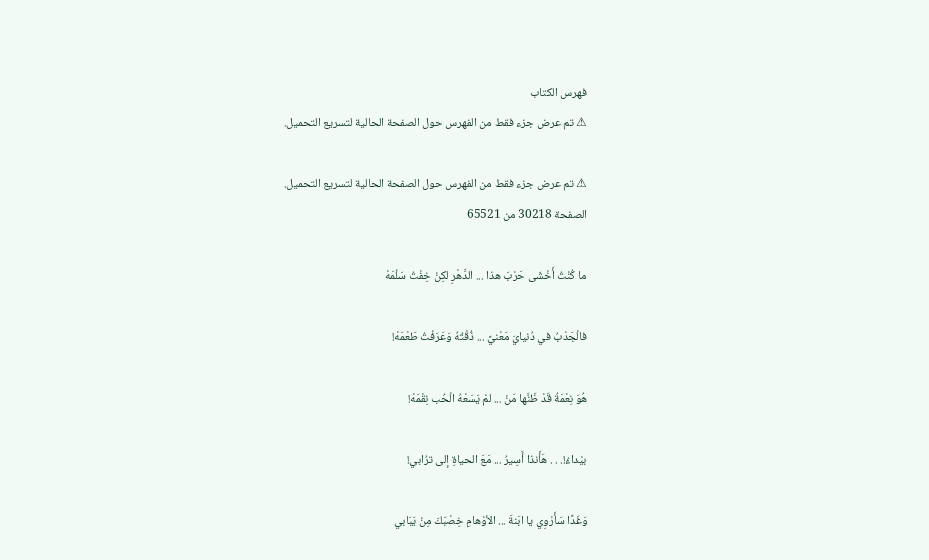فهرس الكتاب
⚠ تم عرض جزء فقط من الفهرس حول الصفحة الحالية لتسريع التحميل.

⚠ تم عرض جزء فقط من الفهرس حول الصفحة الحالية لتسريع التحميل.
الصفحة 30218 من 65521

ما كُنْتُ أَخْشَى حَرْبَ هذا ... الدَّهْرِ لكِنْ خِفْتُ سَلْمَهْ

فالْجَدْبُ في دُنيايَ مَعْنيً ... ذُقْتُهُ وَعَرَفْتُ طَعْمَهْ!

هُوَ نِعْمَةُ قَدْ ظَنَّها مَنْ ... لمْ يَسَعْهُ الْحُب نِقْمَهْ!

بيْداءُ!. . . هَأَنذا أَسِيرُ ... مَعَ الحياةِ إلى ترُابي!

وَغَدًا سَأَرْوِي يا ابَنةَ ... الأوْهامِ خِصْبَكَ مِنْ يَبَابي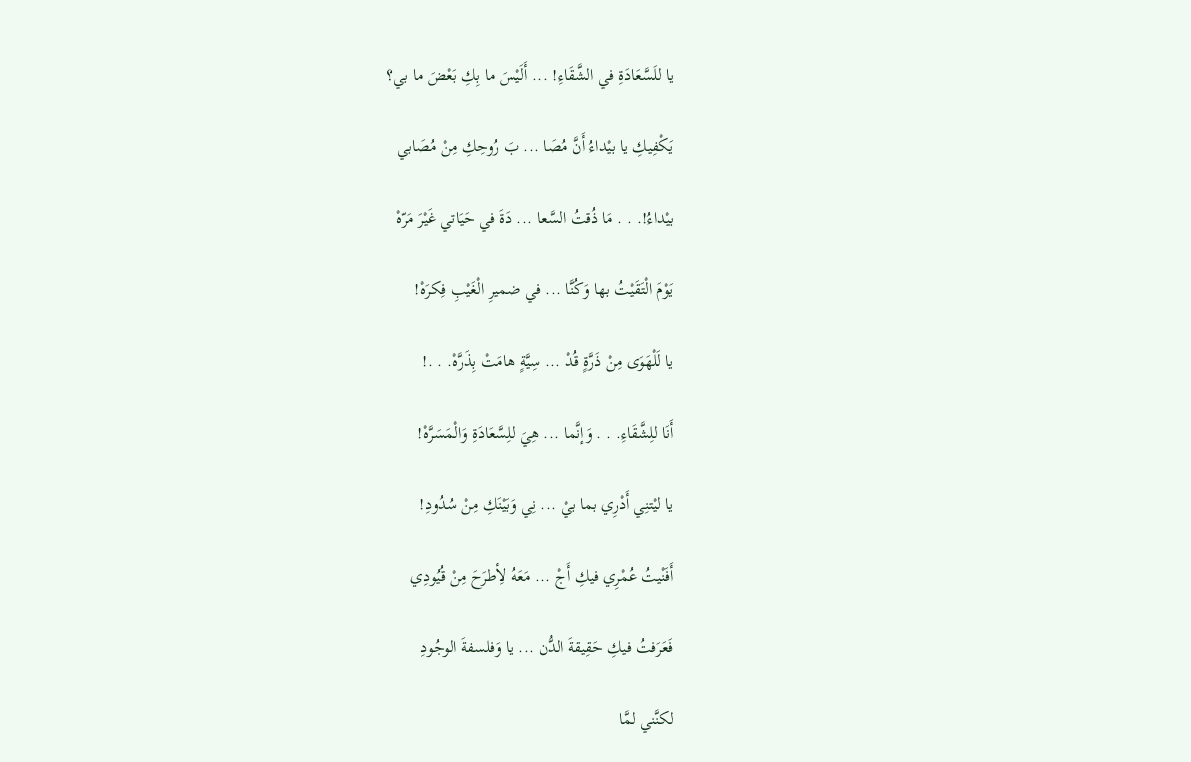يا للَسَّعَادَةِ في الشَّقَاءِ! ... أَلَيْسَ ما بِكِ بَعْضَ ما بي؟

يَكْفِيكِ يا بيْداءُ أَنَّ مُصَا ... بَ رُوحِكِ مِنْ مُصَابي

بيْداءُ!. . . مَا ذُقتُ السَّعا ... دَةَ في حَيَاتي غَيْرَ مَرّهْ

يَوْمَ الْتَقَيْتُ بها وَكُنَّا ... في ضميرِ الْغَيْبِ فِكرَهْ!

يا لَلْهَوَى مِنْ ذَرَّةٍ قُدْ ... سِيَّةٍ هامَتْ بِذَرَّهْ. . .!

أَنَا للِشَّقَاءِ. . . وَإنَّما ... هِيَ للِسَّعَادَةِ وَالْمَسَرَّهْ!

يا ليْتنِي أَدْرِي بما بيْ ... نِي وَبَيْنَكِ مِنْ سُدُودِ!

أَفَنْيتُ عُمْرِي فيكِ أَجْ ... مَعَهُ لأِطرَحَ مِنْ قُيُودِي

فَعَرَفتُ فيكِ حَقِيقةَ الدُّن ... يا وَفلسفةَ الوجُودِ

لكنَّني لمَّا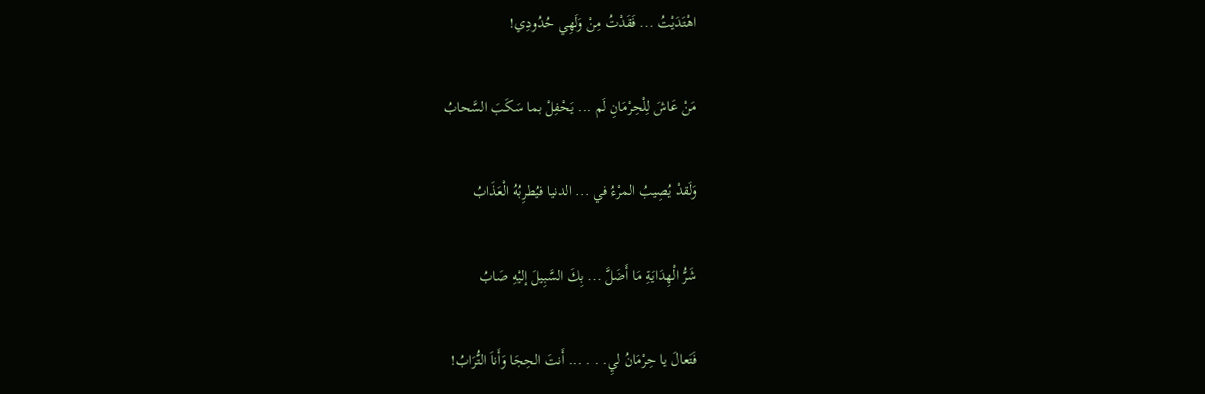اهْتَدَيْتُ ... فَقَدْتُ مِنْ وَلَهِي حُدُودِي!

مَنْ عَاشَ لِلْحِرْمَانِ لَم ... يَحْفِلْ بما سَكَبَ السَّحابُ

وَلَقدْ يُصِيبُ المرْءُ في ... الدنيا فيُطرِبُهُ الْعَذَابُ

شَرُّ الْهِدَايَةِ مَا أَضَلَّ ... بِكَ السَّبِيلَ إليْهِ صَابُ

فَتَعالَ يا حِرْمَانُ ليِ. . . ... أَنتَ الحِجَا وَأَناَ التُّرَابُ!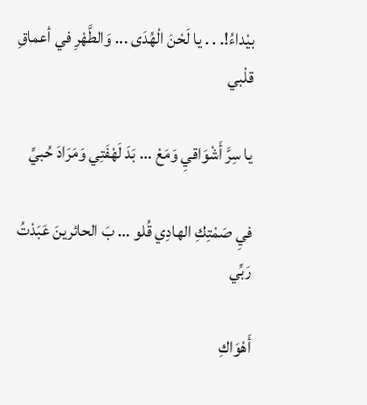بيْداءُ!. . . يا لَحْنَ الْهُدَى ... وَالطَّهْرِ في أعماقِ قلْبي

يا سِرَّ أَشْوَاقيِ وَمَعْ ... بَدَ لَهْفَتِي وَمَرَادَ حُبيِّ

فيِ صَمْتِكِ الهادِي قُلو ... بَ الحائرينَ عَبَدْتُ رَبِّي

أَهْوَاكِ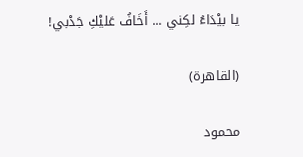يا بيْدَاءُ لكِني ... أَخَافُ عَليْكِ جَدْبي!

(القاهرة)

محمود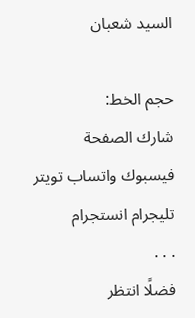السيد شعبان

حجم الخط:
شارك الصفحة
فيسبوك واتساب تويتر تليجرام انستجرام
. . .
فضلًا انتظر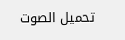تحميل الصوت